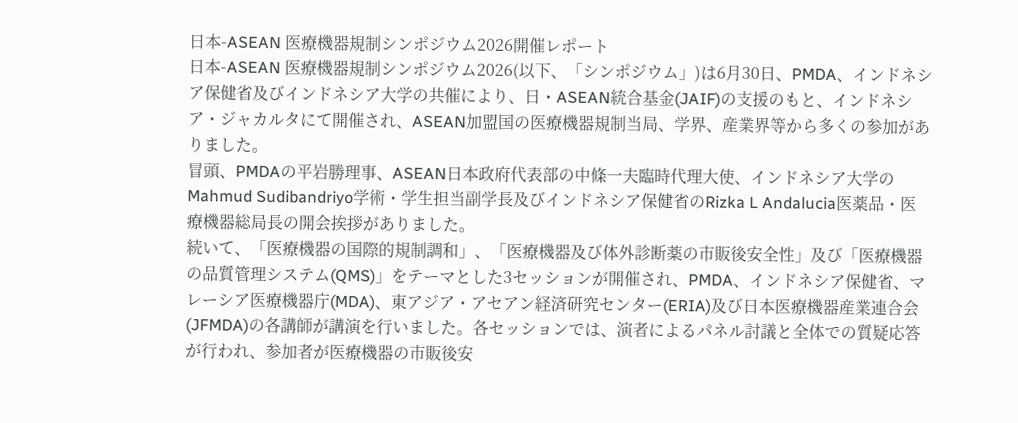日本-ASEAN 医療機器規制シンポジウム2026開催レポート
日本-ASEAN 医療機器規制シンポジウム2026(以下、「シンポジウム」)は6月30日、PMDA、インドネシア保健省及びインドネシア大学の共催により、日・ASEAN統合基金(JAIF)の支援のもと、インドネシア・ジャカルタにて開催され、ASEAN加盟国の医療機器規制当局、学界、産業界等から多くの参加がありました。
冒頭、PMDAの平岩勝理事、ASEAN日本政府代表部の中條一夫臨時代理大使、インドネシア大学のMahmud Sudibandriyo学術・学生担当副学長及びインドネシア保健省のRizka L Andalucia医薬品・医療機器総局長の開会挨拶がありました。
続いて、「医療機器の国際的規制調和」、「医療機器及び体外診断薬の市販後安全性」及び「医療機器の品質管理システム(QMS)」をテーマとした3セッションが開催され、PMDA、インドネシア保健省、マレーシア医療機器庁(MDA)、東アジア・アセアン経済研究センター(ERIA)及び日本医療機器産業連合会(JFMDA)の各講師が講演を行いました。各セッションでは、演者によるパネル討議と全体での質疑応答が行われ、参加者が医療機器の市販後安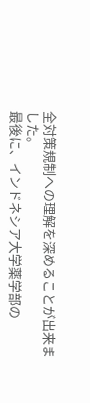全対策規制への理解を深めることが出来ました。
最後に、インドネシア大学薬学部の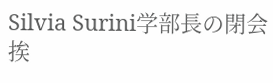Silvia Surini学部長の閉会挨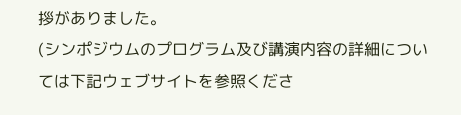拶がありました。
(シンポジウムのプログラム及び講演内容の詳細については下記ウェブサイトを参照くださ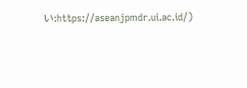い:https://aseanjpmdr.ui.ac.id/)